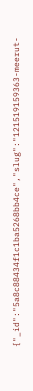{"_id":"5a8c88434f1c1ba5268bb4ce","slug":"121519159363-meerut-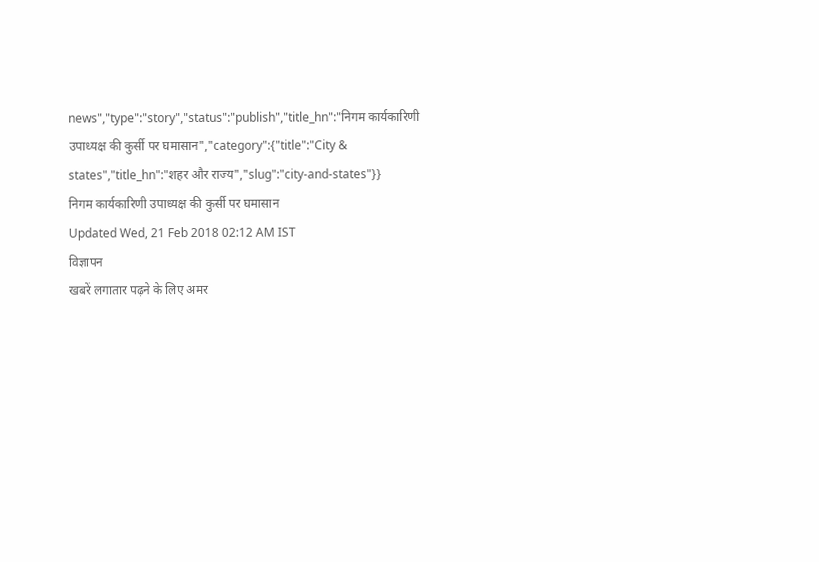news","type":"story","status":"publish","title_hn":"निगम कार्यकारिणी उपाध्यक्ष की कुर्सी पर घमासान","category":{"title":"City & states","title_hn":"शहर और राज्य","slug":"city-and-states"}}
निगम कार्यकारिणी उपाध्यक्ष की कुर्सी पर घमासान
Updated Wed, 21 Feb 2018 02:12 AM IST
विज्ञापन
खबरें लगातार पढ़ने के लिए अमर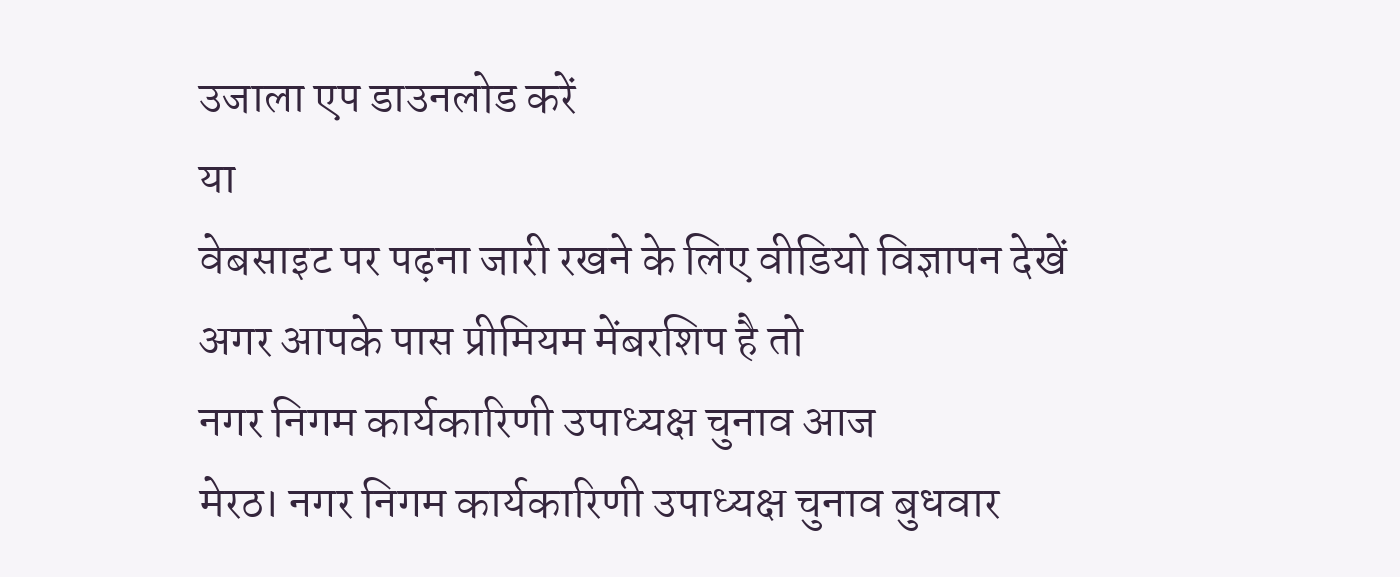उजाला एप डाउनलोड करें
या
वेबसाइट पर पढ़ना जारी रखने के लिए वीडियो विज्ञापन देखें
अगर आपके पास प्रीमियम मेंबरशिप है तो
नगर निगम कार्यकारिणी उपाध्यक्ष चुनाव आज
मेरठ। नगर निगम कार्यकारिणी उपाध्यक्ष चुनाव बुधवार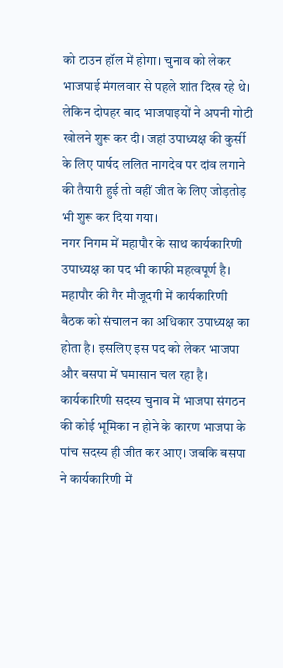को टाउन हॉल में होगा। चुनाव को लेकर भाजपाई मंगलवार से पहले शांत दिख रहे थे। लेकिन दोपहर बाद भाजपाइयों ने अपनी गोटी खोलने शुरू कर दी। जहां उपाध्यक्ष की कुर्सी के लिए पार्षद ललित नागदेव पर दांव लगाने की तैयारी हुई तो वहीं जीत के लिए जोड़तोड़ भी शुरू कर दिया गया।
नगर निगम में महापौर के साथ कार्यकारिणी उपाध्यक्ष का पद भी काफी महत्वपूर्ण है। महापौर की गैर मौजूदगी में कार्यकारिणी बैठक को संचालन का अधिकार उपाध्यक्ष का होता है। इसलिए इस पद को लेकर भाजपा और बसपा में घमासान चल रहा है। कार्यकारिणी सदस्य चुनाव में भाजपा संगठन की कोई भूमिका न होने के कारण भाजपा के पांच सदस्य ही जीत कर आए। जबकि बसपा ने कार्यकारिणी में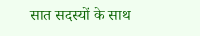सात सदस्यों के साथ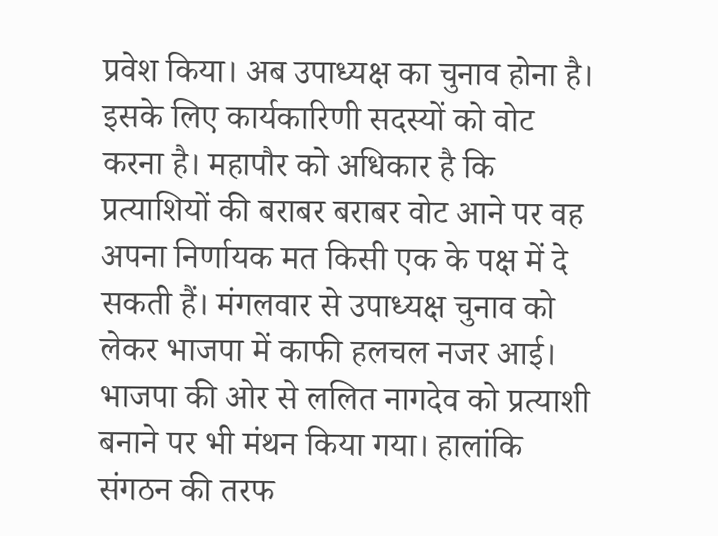प्रवेश किया। अब उपाध्यक्ष का चुनाव होना है। इसके लिए कार्यकारिणी सदस्यों को वोट करना है। महापौर को अधिकार है कि प्रत्याशियों की बराबर बराबर वोट आने पर वह अपना निर्णायक मत किसी एक के पक्ष में दे सकती हैं। मंगलवार से उपाध्यक्ष चुनाव को लेकर भाजपा में काफी हलचल नजर आई। भाजपा की ओर से ललित नागदेव को प्रत्याशी बनाने पर भी मंथन किया गया। हालांकि संगठन की तरफ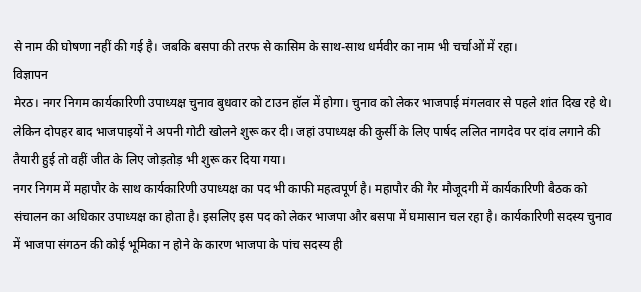से नाम की घोषणा नहीं की गई है। जबकि बसपा की तरफ से कासिम के साथ-साथ धर्मवीर का नाम भी चर्चाओं में रहा।
विज्ञापन
मेरठ। नगर निगम कार्यकारिणी उपाध्यक्ष चुनाव बुधवार को टाउन हॉल में होगा। चुनाव को लेकर भाजपाई मंगलवार से पहले शांत दिख रहे थे। लेकिन दोपहर बाद भाजपाइयों ने अपनी गोटी खोलने शुरू कर दी। जहां उपाध्यक्ष की कुर्सी के लिए पार्षद ललित नागदेव पर दांव लगाने की तैयारी हुई तो वहीं जीत के लिए जोड़तोड़ भी शुरू कर दिया गया।
नगर निगम में महापौर के साथ कार्यकारिणी उपाध्यक्ष का पद भी काफी महत्वपूर्ण है। महापौर की गैर मौजूदगी में कार्यकारिणी बैठक को संचालन का अधिकार उपाध्यक्ष का होता है। इसलिए इस पद को लेकर भाजपा और बसपा में घमासान चल रहा है। कार्यकारिणी सदस्य चुनाव में भाजपा संगठन की कोई भूमिका न होने के कारण भाजपा के पांच सदस्य ही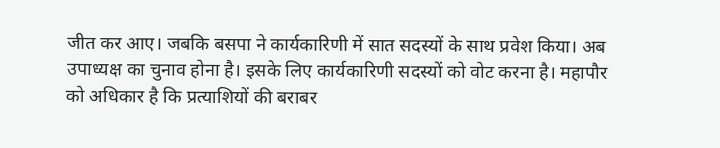जीत कर आए। जबकि बसपा ने कार्यकारिणी में सात सदस्यों के साथ प्रवेश किया। अब उपाध्यक्ष का चुनाव होना है। इसके लिए कार्यकारिणी सदस्यों को वोट करना है। महापौर को अधिकार है कि प्रत्याशियों की बराबर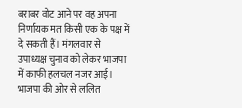बराबर वोट आने पर वह अपना निर्णायक मत किसी एक के पक्ष में दे सकती हैं। मंगलवार से उपाध्यक्ष चुनाव को लेकर भाजपा में काफी हलचल नजर आई। भाजपा की ओर से ललित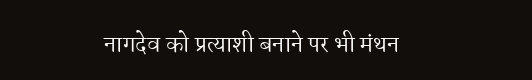नागदेव को प्रत्याशी बनाने पर भी मंथन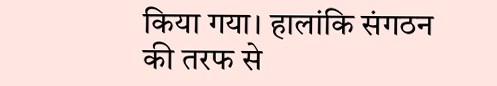किया गया। हालांकि संगठन की तरफ से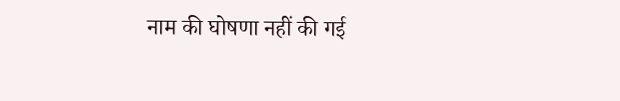नाम की घोषणा नहीं की गई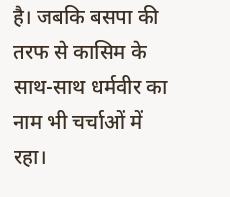है। जबकि बसपा की तरफ से कासिम के साथ-साथ धर्मवीर का नाम भी चर्चाओं में रहा।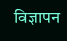विज्ञापन